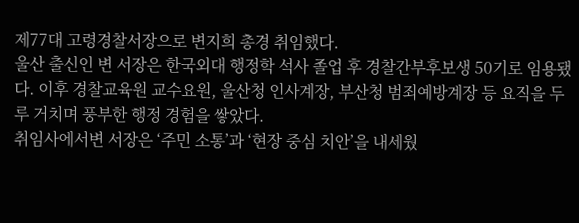제77대 고령경찰서장으로 변지희 총경 취임했다.
울산 출신인 변 서장은 한국외대 행정학 석사 졸업 후 경찰간부후보생 50기로 임용됐다. 이후 경찰교육원 교수요원, 울산청 인사계장, 부산청 범죄예방계장 등 요직을 두루 거치며 풍부한 행정 경험을 쌓았다.
취임사에서변 서장은 ‘주민 소통’과 ‘현장 중심 치안’을 내세웠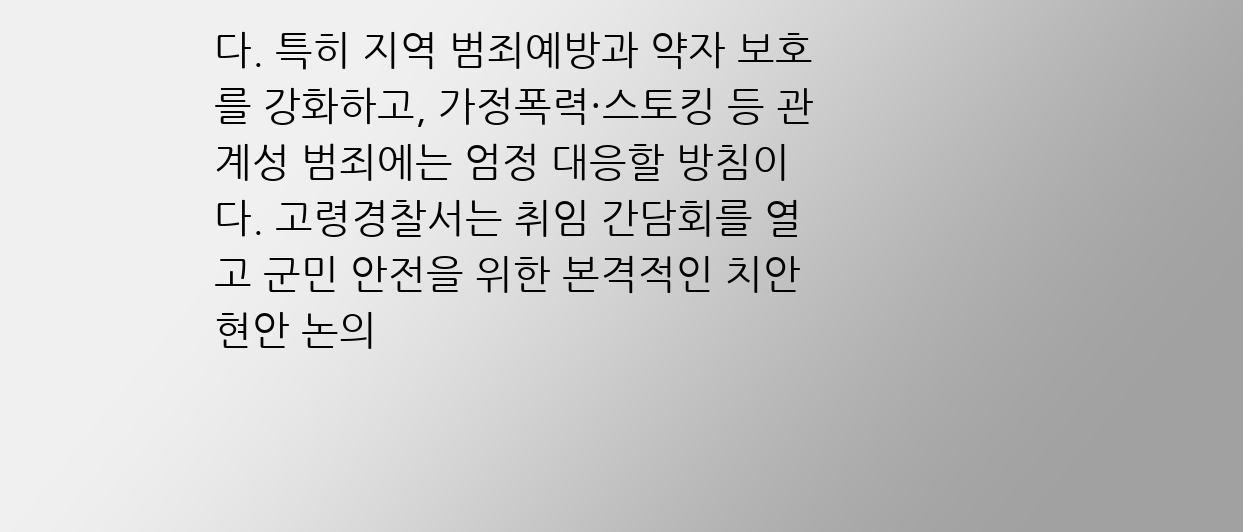다. 특히 지역 범죄예방과 약자 보호를 강화하고, 가정폭력·스토킹 등 관계성 범죄에는 엄정 대응할 방침이다. 고령경찰서는 취임 간담회를 열고 군민 안전을 위한 본격적인 치안 현안 논의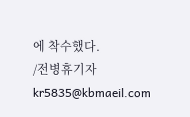에 착수했다.
/전병휴기자 kr5835@kbmaeil.com